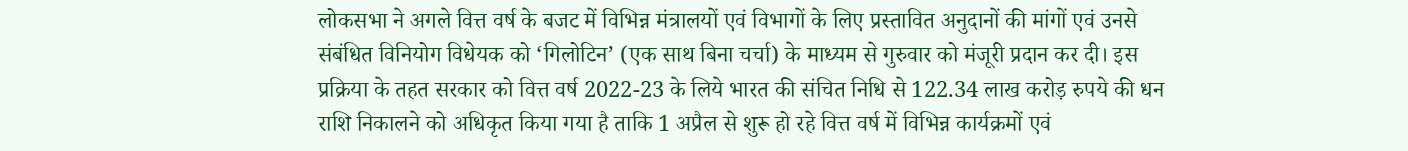लोकसभा ने अगले वित्त वर्ष के बजट में विभिन्न मंत्रालयों एवं विभागों के लिए प्रस्तावित अनुदानों की मांगों एवं उनसे संबंधित विनियोग विधेयक को ‘गिलोटिन’ (एक साथ बिना चर्चा) के माध्यम से गुरुवार को मंजूरी प्रदान कर दी। इस प्रक्रिया के तहत सरकार को वित्त वर्ष 2022-23 के लिये भारत की संचित निधि से 122.34 लाख करोड़ रुपये की धन राशि निकालने को अधिकृत किया गया है ताकि 1 अप्रैल से शुरू हो रहे वित्त वर्ष में विभिन्न कार्यक्रमों एवं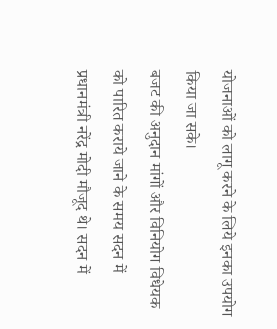योजनाओं को लागू करने के लिये इनका उपयोग किया जा सके।
बजट की अनुदान मांगों और विनियोग विधेयक को पारित कराये जाने के समय सदन में प्रधानमंत्री नरेंद्र मोदी मौजूद थे। सदन में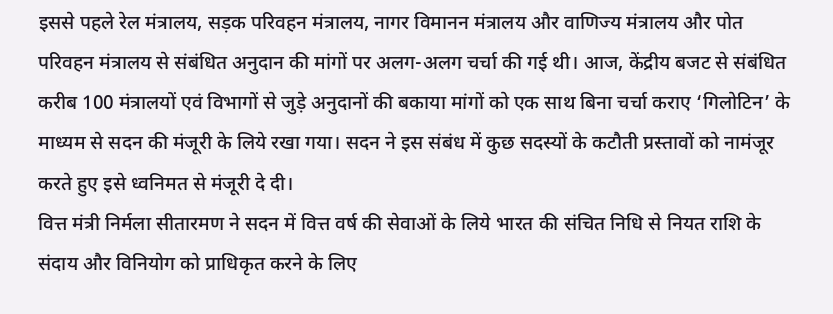इससे पहले रेल मंत्रालय, सड़क परिवहन मंत्रालय, नागर विमानन मंत्रालय और वाणिज्य मंत्रालय और पोत परिवहन मंत्रालय से संबंधित अनुदान की मांगों पर अलग-अलग चर्चा की गई थी। आज, केंद्रीय बजट से संबंधित करीब 100 मंत्रालयों एवं विभागों से जुड़े अनुदानों की बकाया मांगों को एक साथ बिना चर्चा कराए ‘गिलोटिन’ के माध्यम से सदन की मंजूरी के लिये रखा गया। सदन ने इस संबंध में कुछ सदस्यों के कटौती प्रस्तावों को नामंजूर करते हुए इसे ध्वनिमत से मंजूरी दे दी।
वित्त मंत्री निर्मला सीतारमण ने सदन में वित्त वर्ष की सेवाओं के लिये भारत की संचित निधि से नियत राशि के संदाय और विनियोग को प्राधिकृत करने के लिए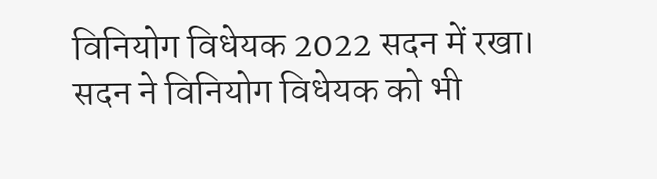विनियोग विधेयक 2022 सदन में रखा। सदन ने विनियोग विधेयक को भी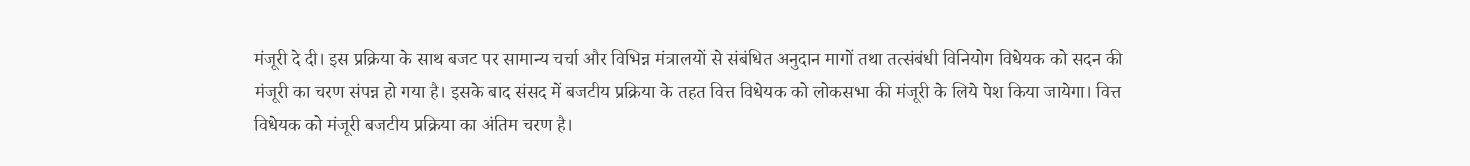मंजूरी दे दी। इस प्रक्रिया के साथ बजट पर सामान्य चर्चा और विभिन्न मंत्रालयों से संबंधित अनुदान मागों तथा तत्संबंधी विनियोग विधेयक को सदन की मंजूरी का चरण संपन्न हो गया है। इसके बाद संसद में बजटीय प्रक्रिया के तहत वित्त विधेयक को लोकसभा की मंजूरी के लिये पेश किया जायेगा। वित्त विधेयक को मंजूरी बजटीय प्रक्रिया का अंतिम चरण है।